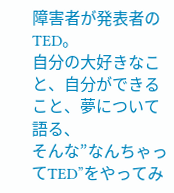障害者が発表者のTED。
自分の大好きなこと、自分ができること、夢について語る、
そんな”なんちゃってTED”をやってみ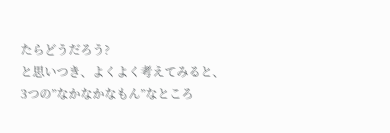たらどうだろう?
と思いつき、よくよく考えてみると、
3つの”なかなかなもん”なところ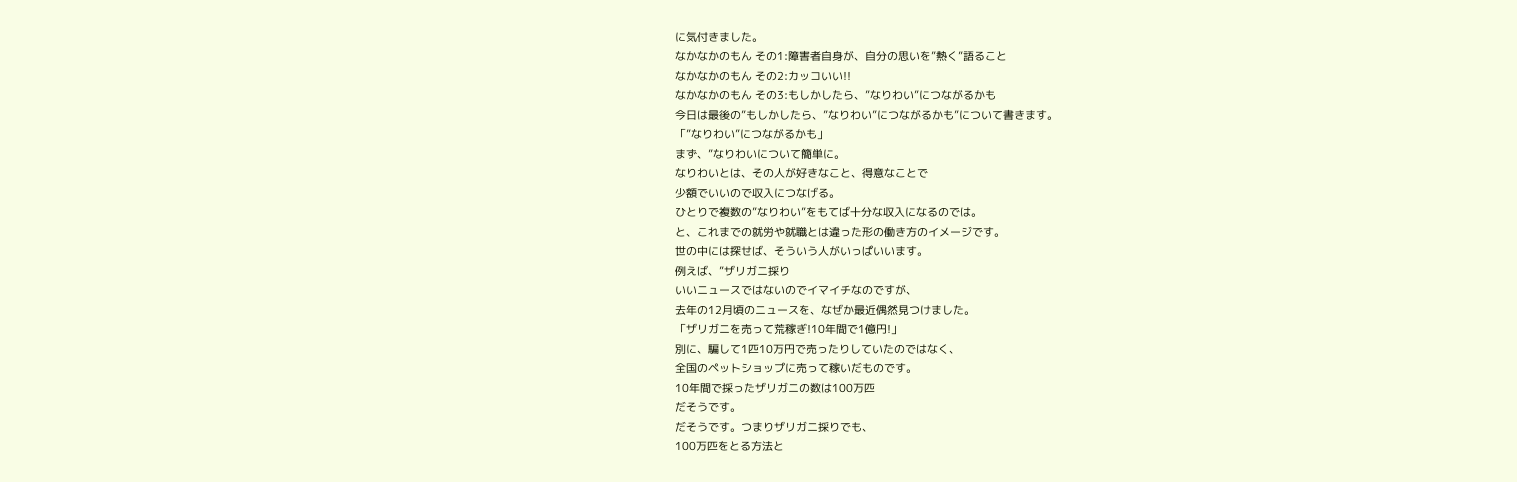に気付きました。
なかなかのもん その1:障害者自身が、自分の思いを”熱く”語ること
なかなかのもん その2:カッコいい!!
なかなかのもん その3:もしかしたら、”なりわい”につながるかも
今日は最後の”もしかしたら、”なりわい”につながるかも”について書きます。
「”なりわい”につながるかも」
まず、”なりわいについて簡単に。
なりわいとは、その人が好きなこと、得意なことで
少額でいいので収入につなげる。
ひとりで複数の”なりわい”をもてば十分な収入になるのでは。
と、これまでの就労や就職とは違った形の働き方のイメージです。
世の中には探せば、そういう人がいっぱいいます。
例えば、”ザリガニ採り
いいニュースではないのでイマイチなのですが、
去年の12月頃のニュースを、なぜか最近偶然見つけました。
「ザリガニを売って荒稼ぎ!10年間で1億円!」
別に、騙して1匹10万円で売ったりしていたのではなく、
全国のペットショップに売って稼いだものです。
10年間で採ったザリガニの数は100万匹
だそうです。
だそうです。つまりザリガニ採りでも、
100万匹をとる方法と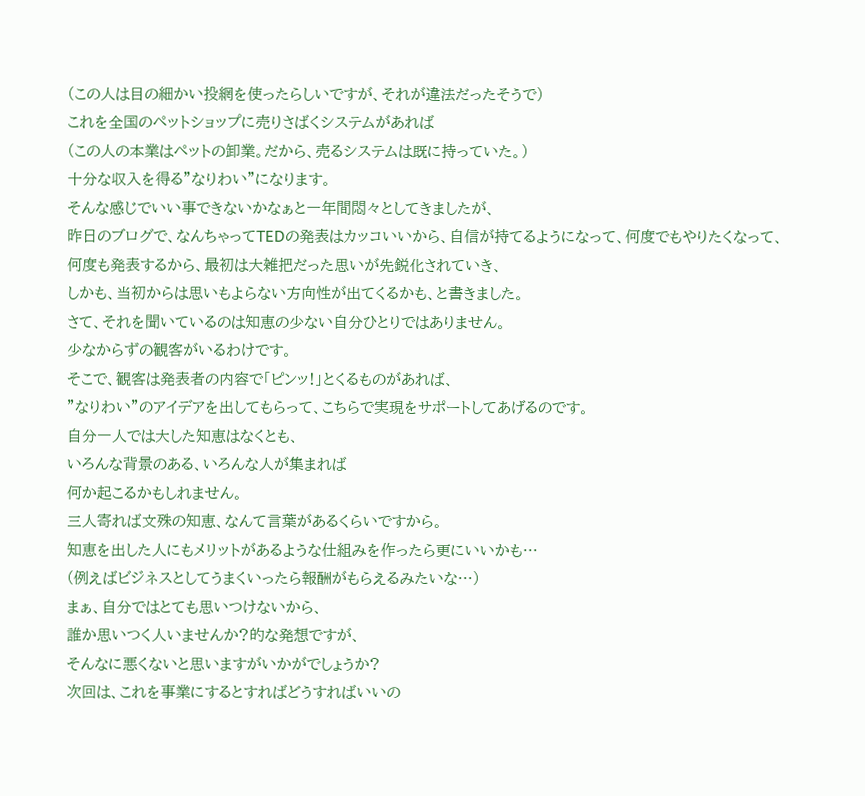(この人は目の細かい投網を使ったらしいですが、それが違法だったそうで)
これを全国のペットショップに売りさばくシステムがあれば
(この人の本業はペットの卸業。だから、売るシステムは既に持っていた。)
十分な収入を得る”なりわい”になります。
そんな感じでいい事できないかなぁと一年間悶々としてきましたが、
昨日のブログで、なんちゃってTEDの発表はカッコいいから、自信が持てるようになって、何度でもやりたくなって、
何度も発表するから、最初は大雑把だった思いが先鋭化されていき、
しかも、当初からは思いもよらない方向性が出てくるかも、と書きました。
さて、それを聞いているのは知恵の少ない自分ひとりではありません。
少なからずの観客がいるわけです。
そこで、観客は発表者の内容で「ピンッ!」とくるものがあれば、
”なりわい”のアイデアを出してもらって、こちらで実現をサポートしてあげるのです。
自分一人では大した知恵はなくとも、
いろんな背景のある、いろんな人が集まれば
何か起こるかもしれません。
三人寄れば文殊の知恵、なんて言葉があるくらいですから。
知恵を出した人にもメリットがあるような仕組みを作ったら更にいいかも…
(例えばビジネスとしてうまくいったら報酬がもらえるみたいな…)
まぁ、自分ではとても思いつけないから、
誰か思いつく人いませんか?的な発想ですが、
そんなに悪くないと思いますがいかがでしょうか?
次回は、これを事業にするとすればどうすればいいの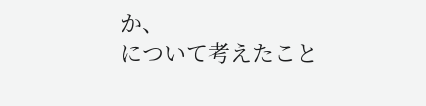か、
について考えたこと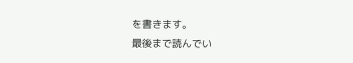を書きます。
最後まで読んでい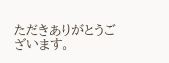ただきありがとうございます。